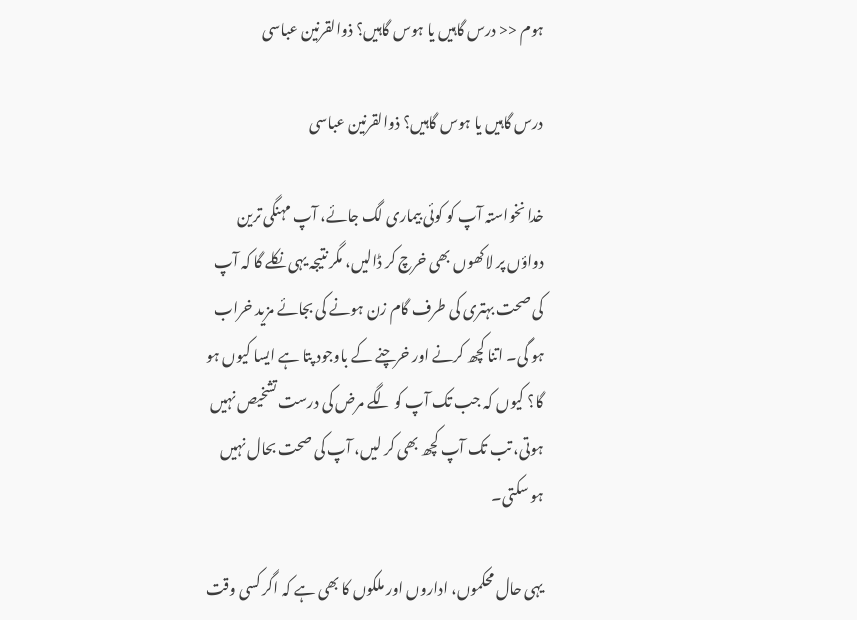ہوم << درس گاہیں یا ہوس گاہیں؟ ذوالقرنین عباسی

درس گاہیں یا ہوس گاہیں؟ ذوالقرنین عباسی

خدا نخواستہ آپ کو کوئی بیماری لگ جائے، آپ مہنگی ترین دواؤں پر لاکھوں بھی خرچ کر ڈالیں، مگر نتیجہ یہی نکلے گا کہ آپ کی صحت بہتری کی طرف گام زن ہونے کی بجائے مزید خراب ہو گی۔ اتنا کچھ کرنے اور خرچنے کے باوجود پتا ہے ایسا کیوں ہو گا؟ کیوں کہ جب تک آپ کو لگے مرض کی درست تشخیص نہیں ہوتی، تب تک آپ کچھ بھی کر لیں، آپ کی صحت بحال نہیں ہو سکتی۔

یہی حال محکموں، اداروں اور ملکوں کا بھی ہے کہ اگر کسی وقت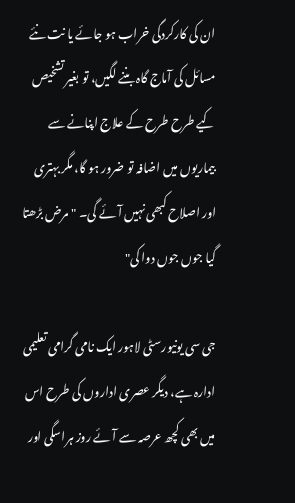ان کی کارکردگی خراب ہو جائے یا نت نئے مسائل کی آماج گاہ بننے لگیں، تو بغیر تشخیص کیے طرح طرح کے علاج اپنانے سے بیماریوں میں اضافہ تو ضرور ہو گا، مگر بہتری اور اصلاح کبھی نہیں آئے گی۔ "مرض بڑھتا گیا جوں جوں دوا کی"

جی سی یونیورسٹی لاہور ایک نامی گرامی تعلیمی ادارہ ہے، دیگر عصری اداروں کی طرح اس میں بھی کچھ عرصہ سے آئے روز ہراسگی اور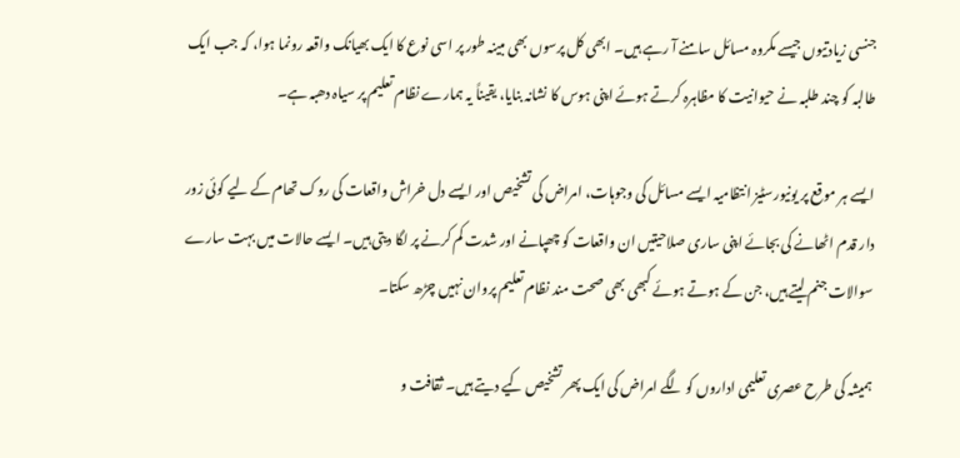جنسی زیادتیوں جیسے مکروہ مسائل سامنے آ رہے ہیں۔ ابھی کل پرسوں بھی مبینہ طور پر اسی نوع کا ایک بھیانک واقعہ رونما ہوا، کہ جب ایک طالبہ کو چند طلبہ نے حیوانیت کا مظاہرہ کرتے ہوئے اپنی ہوس کا نشانہ بنایا، یقیناً یہ ہمارے نظام تعلیم پر سیاہ دھبہ ہے۔

ایسے ہر موقع پر یونیورسٹیز انتظامیہ ایسے مسائل کی وجوہات، امراض کی تشخیص اور ایسے دل خراش واقعات کی روک تھام کے لیے کوئی زور دار قدم اٹھانے کی بجائے اپنی ساری صلاحیتیں ان واقعات کو چھپانے اور شدت کم کرنے پر لگا دیتی ہیں۔ ایسے حالات میں بہت سارے سوالات جنم لیتے ہیں، جن کے ہوتے ہوئے کبھی بھی صحت مند نظام تعلیم پروان نہیں چڑھ سکتا۔

ہمیشہ کی طرح عصری تعلیمی اداروں کو لگے امراض کی ایک پھر تشخیص کیے دیتے ہیں۔ ثقافت و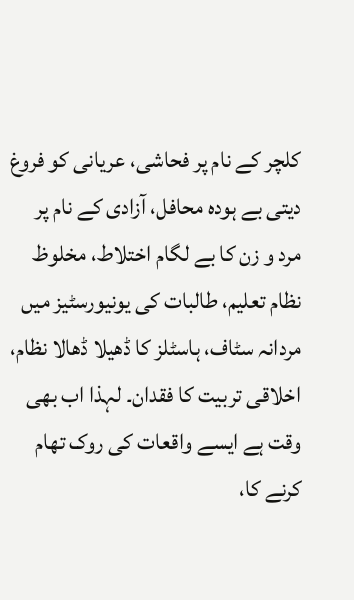کلچر کے نام پر فحاشی، عریانی کو فروغ دیتی بے ہودہ محافل، آزادی کے نام پر مرد و زن کا بے لگام اختلاط، مخلوظ نظام تعلیم، طالبات کی یونیورسٹیز میں مردانہ سٹاف، ہاسٹلز کا ڈھیلا ڈھالا نظام، اخلاقی تربیت کا فقدان۔ لہذا اب بھی وقت ہے ایسے واقعات کی روک تھام کرنے کا،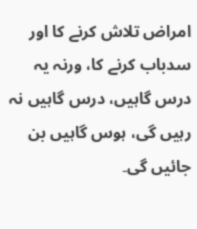امراض تلاش کرنے کا اور سدباب کرنے کا، ورنہ یہ درس گاہیں، درس گاہیں نہ رہیں گی، ہوس گاہیں بن جائیں گی۔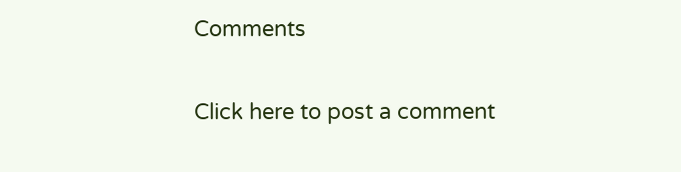Comments

Click here to post a comment